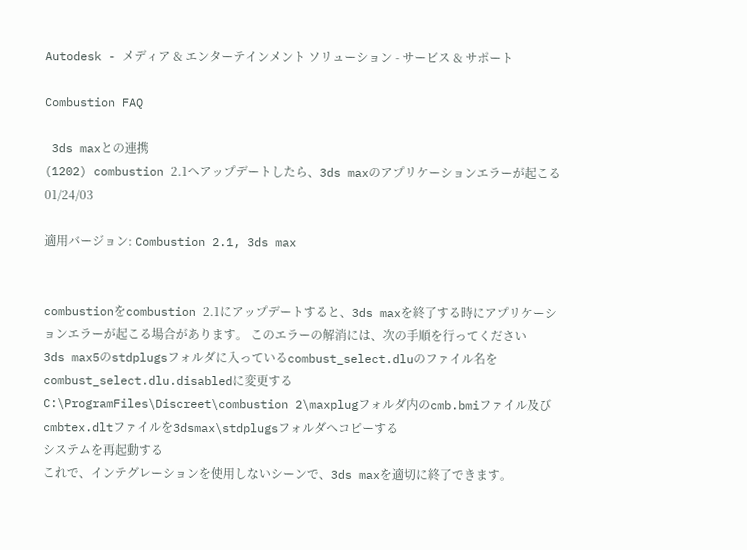Autodesk - メディア & エンターテインメント ソリューション - サービス & サポート

Combustion FAQ

 3ds maxとの連携
(1202) combustion 2.1へアップデートしたら、3ds maxのアプリケーションエラーが起こる 01/24/03

適用バージョン: Combustion 2.1, 3ds max


combustionをcombustion 2.1にアップデートすると、3ds maxを終了する時にアプリケーションエラーが起こる場合があります。 このエラーの解消には、次の手順を行ってください
3ds max5のstdplugsフォルダに入っているcombust_select.dluのファイル名をcombust_select.dlu.disabledに変更する
C:\ProgramFiles\Discreet\combustion 2\maxplugフォルダ内のcmb.bmiファイル及びcmbtex.dltファイルを3dsmax\stdplugsフォルダへコピーする
システムを再起動する
これで、インテグレーションを使用しないシーンで、3ds maxを適切に終了できます。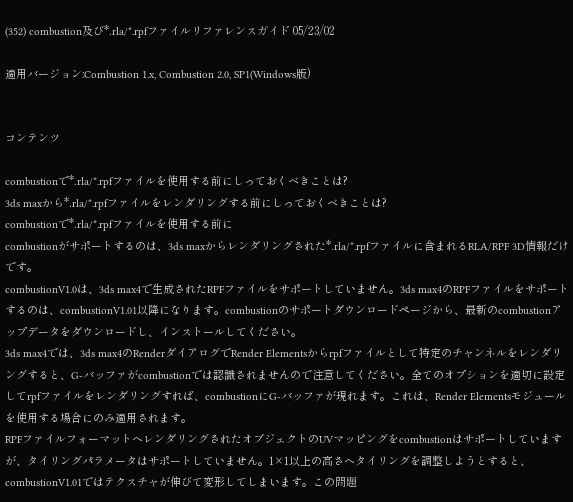(352) combustion及び*.rla/*.rpfファイルリファレンスガイド 05/23/02

適用バージョン:Combustion 1.x, Combustion 2.0, SP1(Windows版)


コンテンツ

combustionで*.rla/*.rpfファイルを使用する前にしっておくべきことは?
3ds maxから*.rla/*.rpfファイルをレンダリングする前にしっておくべきことは?
combustionで*.rla/*.rpfファイルを使用する前に
combustionがサポートするのは、3ds maxからレンダリングされた*.rla/*.rpfファイルに含まれるRLA/RPF 3D情報だけです。
combustionV1.0は、3ds max4で生成されたRPFファイルをサポートしていません。3ds max4のRPFファイルをサポートするのは、combustionV1.01以降になります。combustionのサポートダウンロードページから、最新のcombustionアップデータをダウンロードし、インストールしてください。
3ds max4では、3ds max4のRenderダイアログでRender Elementsからrpfファイルとして特定のチャンネルをレンダリングすると、G-バッファがcombustionでは認識されませんので注意してください。全てのオプションを適切に設定してrpfファイルをレンダリングすれば、combustionにG-バッファが現れます。これは、Render Elementsモジュールを使用する場合にのみ適用されます。
RPFファイルフォーマットへレンダリングされたオブジェクトのUVマッピングをcombustionはサポートしていますが、タイリングパラメータはサポートしていません。1×1以上の高さへタイリングを調整しようとすると、combustionV1.01ではテクスチャが伸びて変形してしまいます。この問題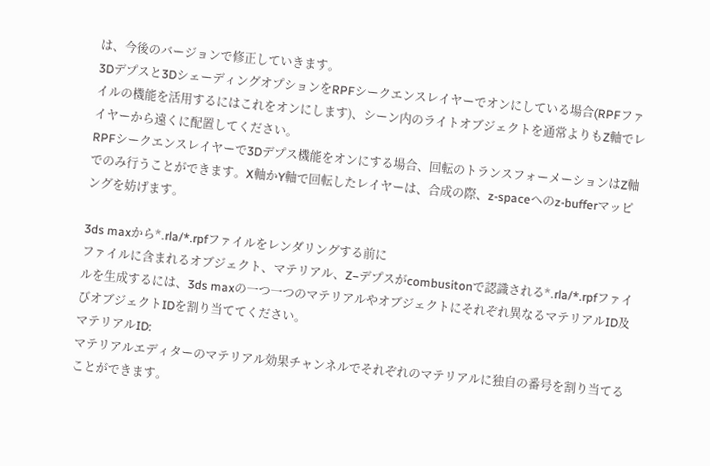は、今後のバージョンで修正していきます。
3Dデプスと3DシェーディングオプションをRPFシークエンスレイヤーでオンにしている場合(RPFファイルの機能を活用するにはこれをオンにします)、シーン内のライトオブジェクトを通常よりもZ軸でレイヤーから遠くに配置してください。
RPFシークエンスレイヤーで3Dデプス機能をオンにする場合、回転のトランスフォーメーションはZ軸でのみ行うことができます。X軸かY軸で回転したレイヤーは、合成の際、z-spaceへのz-bufferマッピングを妨げます。

3ds maxから*.rla/*.rpfファイルをレンダリングする前に
ファイルに含まれるオブジェクト、マテリアル、Z−デプスがcombusitonで認識される*.rla/*.rpfファイルを生成するには、3ds maxの一つ一つのマテリアルやオブジェクトにそれぞれ異なるマテリアルID及びオブジェクトIDを割り当ててください。
マテリアルID:
マテリアルエディターのマテリアル効果チャンネルでそれぞれのマテリアルに独自の番号を割り当てることができます。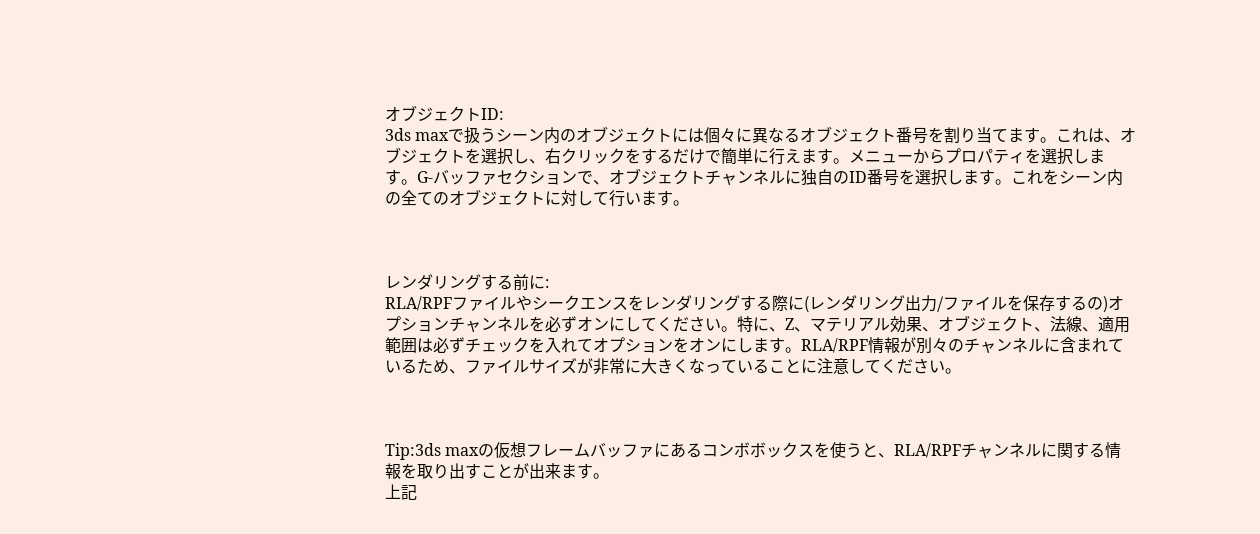オブジェクトID:
3ds maxで扱うシーン内のオブジェクトには個々に異なるオブジェクト番号を割り当てます。これは、オブジェクトを選択し、右クリックをするだけで簡単に行えます。メニューからプロパティを選択します。G-バッファセクションで、オブジェクトチャンネルに独自のID番号を選択します。これをシーン内の全てのオブジェクトに対して行います。



レンダリングする前に:
RLA/RPFファイルやシークエンスをレンダリングする際に(レンダリング出力/ファイルを保存するの)オプションチャンネルを必ずオンにしてください。特に、Z、マテリアル効果、オブジェクト、法線、適用範囲は必ずチェックを入れてオプションをオンにします。RLA/RPF情報が別々のチャンネルに含まれているため、ファイルサイズが非常に大きくなっていることに注意してください。



Tip:3ds maxの仮想フレームバッファにあるコンボボックスを使うと、RLA/RPFチャンネルに関する情報を取り出すことが出来ます。
上記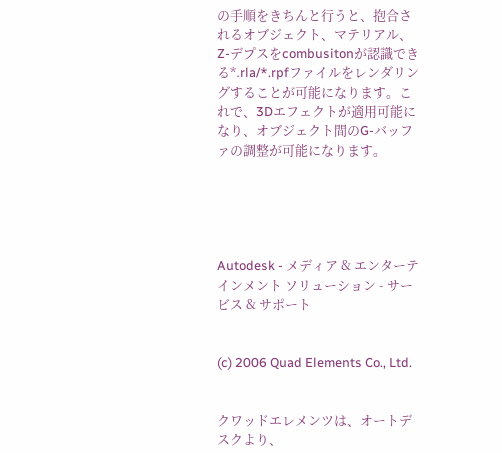の手順をきちんと行うと、抱合されるオブジェクト、マテリアル、Z-デプスをcombusitonが認識できる*.rla/*.rpfファイルをレンダリングすることが可能になります。これで、3Dエフェクトが適用可能になり、オブジェクト間のG-バッファの調整が可能になります。





Autodesk - メディア & エンターテインメント ソリューション - サービス & サポート


(c) 2006 Quad Elements Co., Ltd.


クワッドエレメンツは、オートデスクより、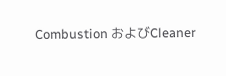Combustion およびCleaner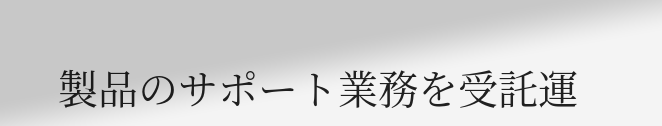製品のサポート業務を受託運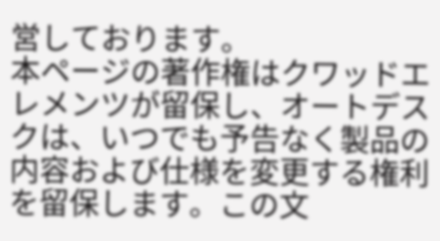営しております。
本ページの著作権はクワッドエレメンツが留保し、オートデスクは、いつでも予告なく製品の内容および仕様を変更する権利を留保します。この文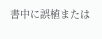書中に誤植または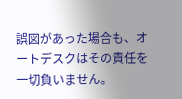誤図があった場合も、オートデスクはその責任を一切負いません。